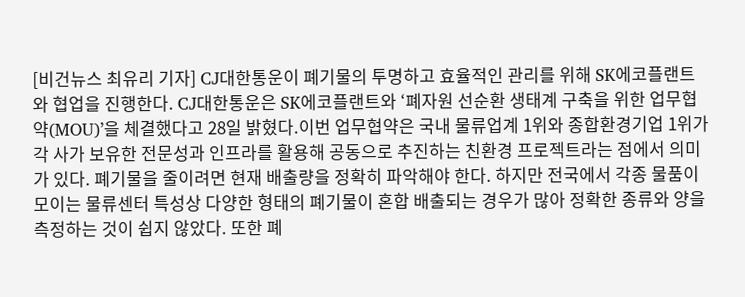[비건뉴스 최유리 기자] CJ대한통운이 폐기물의 투명하고 효율적인 관리를 위해 SK에코플랜트와 협업을 진행한다. CJ대한통운은 SK에코플랜트와 ‘폐자원 선순환 생태계 구축을 위한 업무협약(MOU)’을 체결했다고 28일 밝혔다.이번 업무협약은 국내 물류업계 1위와 종합환경기업 1위가 각 사가 보유한 전문성과 인프라를 활용해 공동으로 추진하는 친환경 프로젝트라는 점에서 의미가 있다. 폐기물을 줄이려면 현재 배출량을 정확히 파악해야 한다. 하지만 전국에서 각종 물품이 모이는 물류센터 특성상 다양한 형태의 폐기물이 혼합 배출되는 경우가 많아 정확한 종류와 양을 측정하는 것이 쉽지 않았다. 또한 폐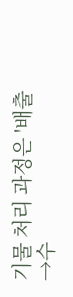기물 처리 과정은 '배출→수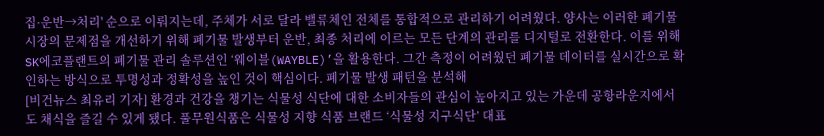집·운반→처리' 순으로 이뤄지는데, 주체가 서로 달라 밸류체인 전체를 통합적으로 관리하기 어려웠다. 양사는 이러한 폐기물 시장의 문제점을 개선하기 위해 폐기물 발생부터 운반, 최종 처리에 이르는 모든 단계의 관리를 디지털로 전환한다. 이를 위해 SK에코플랜트의 폐기물 관리 솔루션인 ‘웨이블(WAYBLE)’을 활용한다. 그간 측정이 어려웠던 폐기물 데이터를 실시간으로 확인하는 방식으로 투명성과 정확성을 높인 것이 핵심이다. 폐기물 발생 패턴을 분석해
[비건뉴스 최유리 기자] 환경과 건강을 챙기는 식물성 식단에 대한 소비자들의 관심이 높아지고 있는 가운데 공항라운지에서도 채식을 즐길 수 있게 됐다. 풀무원식품은 식물성 지향 식품 브랜드 ‘식물성 지구식단’ 대표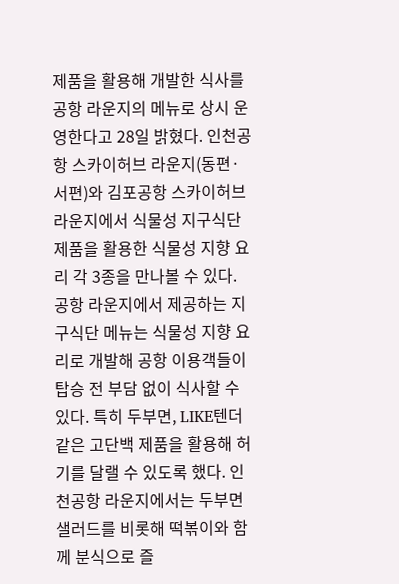제품을 활용해 개발한 식사를 공항 라운지의 메뉴로 상시 운영한다고 28일 밝혔다. 인천공항 스카이허브 라운지(동편·서편)와 김포공항 스카이허브 라운지에서 식물성 지구식단 제품을 활용한 식물성 지향 요리 각 3종을 만나볼 수 있다. 공항 라운지에서 제공하는 지구식단 메뉴는 식물성 지향 요리로 개발해 공항 이용객들이 탑승 전 부담 없이 식사할 수 있다. 특히 두부면, LIKE텐더 같은 고단백 제품을 활용해 허기를 달랠 수 있도록 했다. 인천공항 라운지에서는 두부면 샐러드를 비롯해 떡볶이와 함께 분식으로 즐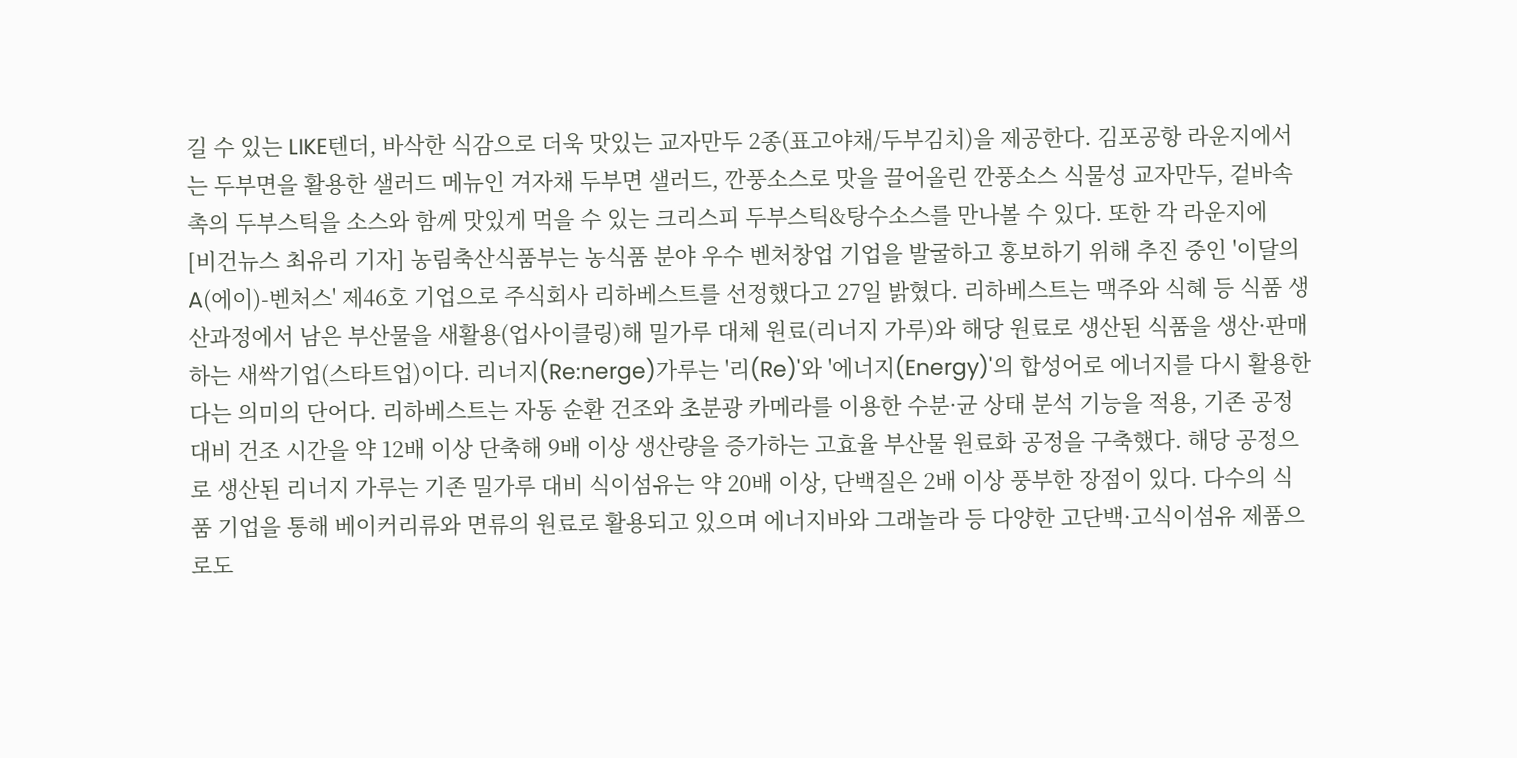길 수 있는 LIKE텐더, 바삭한 식감으로 더욱 맛있는 교자만두 2종(표고야채/두부김치)을 제공한다. 김포공항 라운지에서는 두부면을 활용한 샐러드 메뉴인 겨자채 두부면 샐러드, 깐풍소스로 맛을 끌어올린 깐풍소스 식물성 교자만두, 겉바속촉의 두부스틱을 소스와 함께 맛있게 먹을 수 있는 크리스피 두부스틱&탕수소스를 만나볼 수 있다. 또한 각 라운지에
[비건뉴스 최유리 기자] 농림축산식품부는 농식품 분야 우수 벤처창업 기업을 발굴하고 홍보하기 위해 추진 중인 '이달의 A(에이)-벤처스' 제46호 기업으로 주식회사 리하베스트를 선정했다고 27일 밝혔다. 리하베스트는 맥주와 식혜 등 식품 생산과정에서 남은 부산물을 새활용(업사이클링)해 밀가루 대체 원료(리너지 가루)와 해당 원료로 생산된 식품을 생산·판매하는 새싹기업(스타트업)이다. 리너지(Re:nerge)가루는 '리(Re)'와 '에너지(Energy)'의 합성어로 에너지를 다시 활용한다는 의미의 단어다. 리하베스트는 자동 순환 건조와 초분광 카메라를 이용한 수분·균 상태 분석 기능을 적용, 기존 공정 대비 건조 시간을 약 12배 이상 단축해 9배 이상 생산량을 증가하는 고효율 부산물 원료화 공정을 구축했다. 해당 공정으로 생산된 리너지 가루는 기존 밀가루 대비 식이섬유는 약 20배 이상, 단백질은 2배 이상 풍부한 장점이 있다. 다수의 식품 기업을 통해 베이커리류와 면류의 원료로 활용되고 있으며 에너지바와 그래놀라 등 다양한 고단백·고식이섬유 제품으로도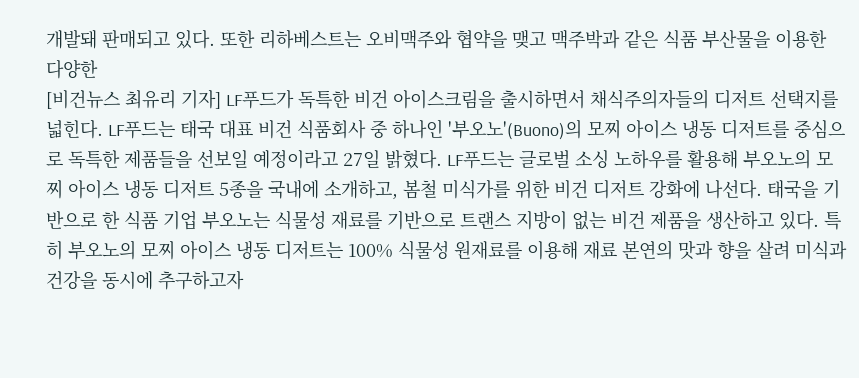개발돼 판매되고 있다. 또한 리하베스트는 오비맥주와 협약을 맺고 맥주박과 같은 식품 부산물을 이용한 다양한
[비건뉴스 최유리 기자] LF푸드가 독특한 비건 아이스크림을 출시하면서 채식주의자들의 디저트 선택지를 넓힌다. LF푸드는 태국 대표 비건 식품회사 중 하나인 '부오노'(Buono)의 모찌 아이스 냉동 디저트를 중심으로 독특한 제품들을 선보일 예정이라고 27일 밝혔다. LF푸드는 글로벌 소싱 노하우를 활용해 부오노의 모찌 아이스 냉동 디저트 5종을 국내에 소개하고, 봄철 미식가를 위한 비건 디저트 강화에 나선다. 태국을 기반으로 한 식품 기업 부오노는 식물성 재료를 기반으로 트랜스 지방이 없는 비건 제품을 생산하고 있다. 특히 부오노의 모찌 아이스 냉동 디저트는 100% 식물성 원재료를 이용해 재료 본연의 맛과 향을 살려 미식과 건강을 동시에 추구하고자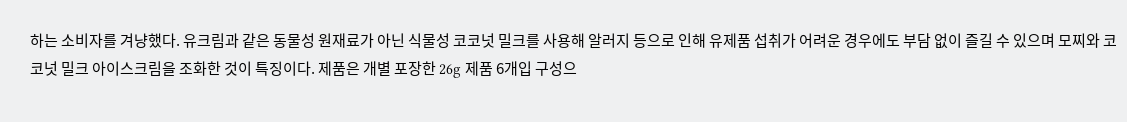하는 소비자를 겨냥했다. 유크림과 같은 동물성 원재료가 아닌 식물성 코코넛 밀크를 사용해 알러지 등으로 인해 유제품 섭취가 어려운 경우에도 부담 없이 즐길 수 있으며 모찌와 코코넛 밀크 아이스크림을 조화한 것이 특징이다. 제품은 개별 포장한 26g 제품 6개입 구성으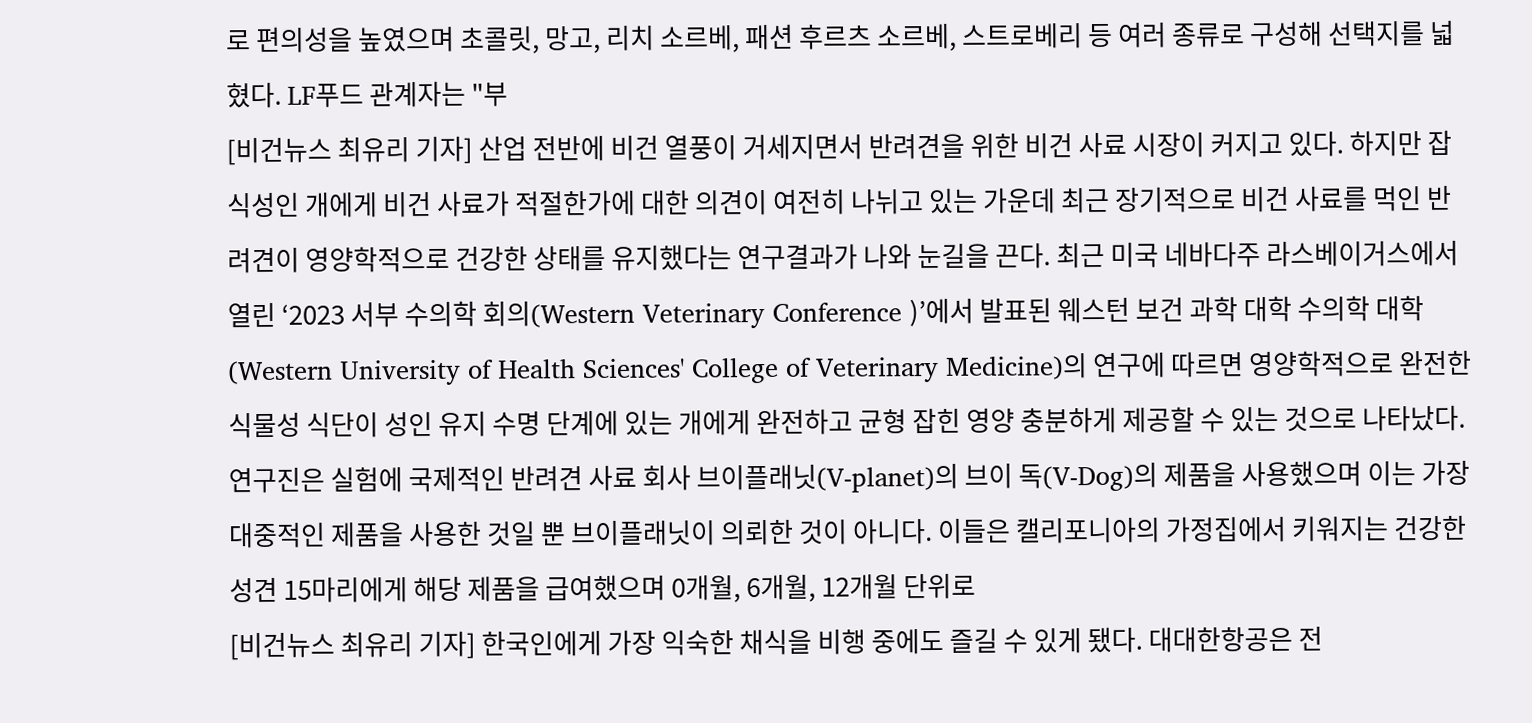로 편의성을 높였으며 초콜릿, 망고, 리치 소르베, 패션 후르츠 소르베, 스트로베리 등 여러 종류로 구성해 선택지를 넓혔다. LF푸드 관계자는 "부
[비건뉴스 최유리 기자] 산업 전반에 비건 열풍이 거세지면서 반려견을 위한 비건 사료 시장이 커지고 있다. 하지만 잡식성인 개에게 비건 사료가 적절한가에 대한 의견이 여전히 나뉘고 있는 가운데 최근 장기적으로 비건 사료를 먹인 반려견이 영양학적으로 건강한 상태를 유지했다는 연구결과가 나와 눈길을 끈다. 최근 미국 네바다주 라스베이거스에서 열린 ‘2023 서부 수의학 회의(Western Veterinary Conference )’에서 발표된 웨스턴 보건 과학 대학 수의학 대학(Western University of Health Sciences' College of Veterinary Medicine)의 연구에 따르면 영양학적으로 완전한 식물성 식단이 성인 유지 수명 단계에 있는 개에게 완전하고 균형 잡힌 영양 충분하게 제공할 수 있는 것으로 나타났다. 연구진은 실험에 국제적인 반려견 사료 회사 브이플래닛(V-planet)의 브이 독(V-Dog)의 제품을 사용했으며 이는 가장 대중적인 제품을 사용한 것일 뿐 브이플래닛이 의뢰한 것이 아니다. 이들은 캘리포니아의 가정집에서 키워지는 건강한 성견 15마리에게 해당 제품을 급여했으며 0개월, 6개월, 12개월 단위로
[비건뉴스 최유리 기자] 한국인에게 가장 익숙한 채식을 비행 중에도 즐길 수 있게 됐다. 대대한항공은 전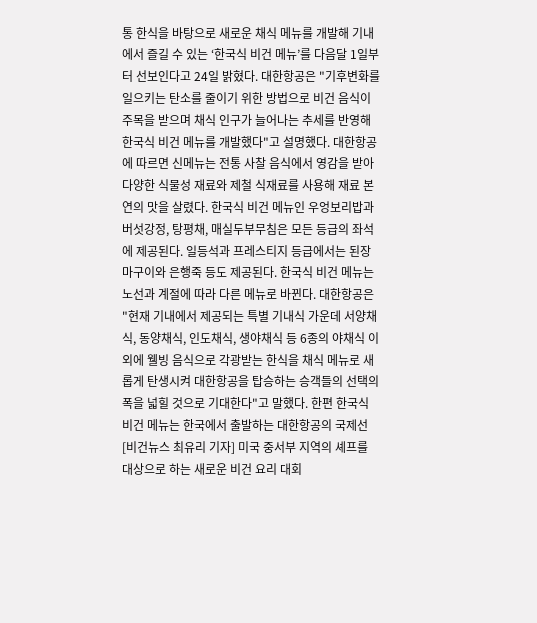통 한식을 바탕으로 새로운 채식 메뉴를 개발해 기내에서 즐길 수 있는 ‘한국식 비건 메뉴’를 다음달 1일부터 선보인다고 24일 밝혔다. 대한항공은 "기후변화를 일으키는 탄소를 줄이기 위한 방법으로 비건 음식이 주목을 받으며 채식 인구가 늘어나는 추세를 반영해 한국식 비건 메뉴를 개발했다"고 설명했다. 대한항공에 따르면 신메뉴는 전통 사찰 음식에서 영감을 받아 다양한 식물성 재료와 제철 식재료를 사용해 재료 본연의 맛을 살렸다. 한국식 비건 메뉴인 우엉보리밥과 버섯강정, 탕평채, 매실두부무침은 모든 등급의 좌석에 제공된다. 일등석과 프레스티지 등급에서는 된장마구이와 은행죽 등도 제공된다. 한국식 비건 메뉴는 노선과 계절에 따라 다른 메뉴로 바뀐다. 대한항공은 "현재 기내에서 제공되는 특별 기내식 가운데 서양채식, 동양채식, 인도채식, 생야채식 등 6종의 야채식 이외에 웰빙 음식으로 각광받는 한식을 채식 메뉴로 새롭게 탄생시켜 대한항공을 탑승하는 승객들의 선택의 폭을 넓힐 것으로 기대한다"고 말했다. 한편 한국식 비건 메뉴는 한국에서 출발하는 대한항공의 국제선
[비건뉴스 최유리 기자] 미국 중서부 지역의 셰프를 대상으로 하는 새로운 비건 요리 대회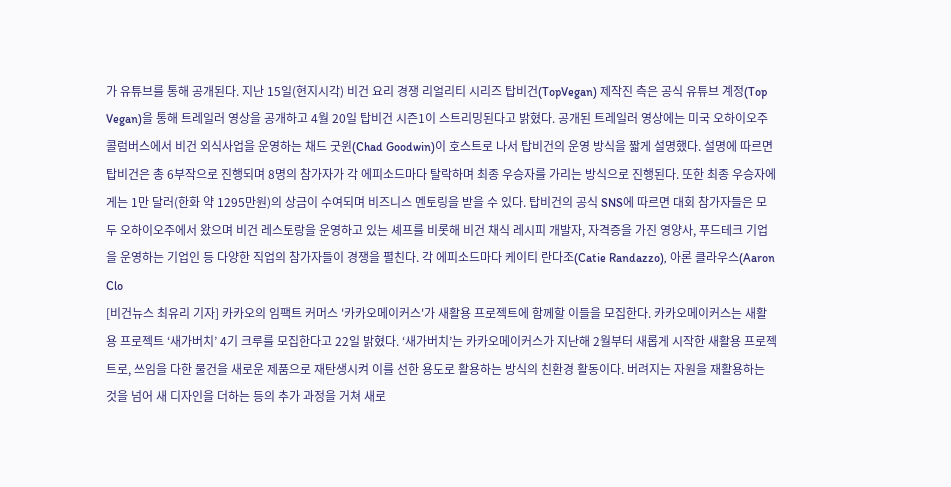가 유튜브를 통해 공개된다. 지난 15일(현지시각) 비건 요리 경쟁 리얼리티 시리즈 탑비건(TopVegan) 제작진 측은 공식 유튜브 계정(Top Vegan)을 통해 트레일러 영상을 공개하고 4월 20일 탑비건 시즌1이 스트리밍된다고 밝혔다. 공개된 트레일러 영상에는 미국 오하이오주 콜럼버스에서 비건 외식사업을 운영하는 채드 굿윈(Chad Goodwin)이 호스트로 나서 탑비건의 운영 방식을 짧게 설명했다. 설명에 따르면 탑비건은 총 6부작으로 진행되며 8명의 참가자가 각 에피소드마다 탈락하며 최종 우승자를 가리는 방식으로 진행된다. 또한 최종 우승자에게는 1만 달러(한화 약 1295만원)의 상금이 수여되며 비즈니스 멘토링을 받을 수 있다. 탑비건의 공식 SNS에 따르면 대회 참가자들은 모두 오하이오주에서 왔으며 비건 레스토랑을 운영하고 있는 셰프를 비롯해 비건 채식 레시피 개발자, 자격증을 가진 영양사, 푸드테크 기업을 운영하는 기업인 등 다양한 직업의 참가자들이 경쟁을 펼친다. 각 에피소드마다 케이티 란다조(Catie Randazzo), 아론 클라우스(Aaron Clo
[비건뉴스 최유리 기자] 카카오의 임팩트 커머스 '카카오메이커스'가 새활용 프로젝트에 함께할 이들을 모집한다. 카카오메이커스는 새활용 프로젝트 ‘새가버치’ 4기 크루를 모집한다고 22일 밝혔다. ‘새가버치’는 카카오메이커스가 지난해 2월부터 새롭게 시작한 새활용 프로젝트로, 쓰임을 다한 물건을 새로운 제품으로 재탄생시켜 이를 선한 용도로 활용하는 방식의 친환경 활동이다. 버려지는 자원을 재활용하는 것을 넘어 새 디자인을 더하는 등의 추가 과정을 거쳐 새로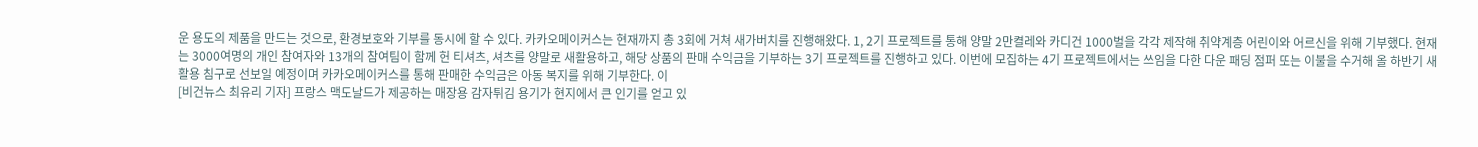운 용도의 제품을 만드는 것으로, 환경보호와 기부를 동시에 할 수 있다. 카카오메이커스는 현재까지 총 3회에 거쳐 새가버치를 진행해왔다. 1, 2기 프로젝트를 통해 양말 2만켤레와 카디건 1000벌을 각각 제작해 취약계층 어린이와 어르신을 위해 기부했다. 현재는 3000여명의 개인 참여자와 13개의 참여팀이 함께 헌 티셔츠, 셔츠를 양말로 새활용하고, 해당 상품의 판매 수익금을 기부하는 3기 프로젝트를 진행하고 있다. 이번에 모집하는 4기 프로젝트에서는 쓰임을 다한 다운 패딩 점퍼 또는 이불을 수거해 올 하반기 새활용 침구로 선보일 예정이며 카카오메이커스를 통해 판매한 수익금은 아동 복지를 위해 기부한다. 이
[비건뉴스 최유리 기자] 프랑스 맥도날드가 제공하는 매장용 감자튀김 용기가 현지에서 큰 인기를 얻고 있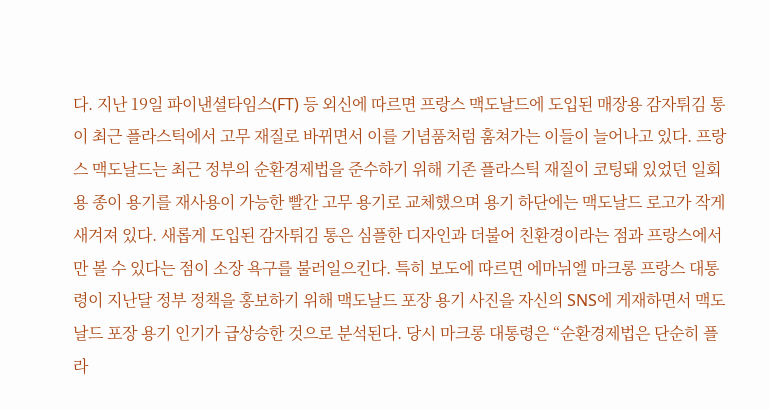다. 지난 19일 파이낸셜타임스(FT) 등 외신에 따르면 프랑스 맥도날드에 도입된 매장용 감자튀김 통이 최근 플라스틱에서 고무 재질로 바뀌면서 이를 기념품처럼 훔쳐가는 이들이 늘어나고 있다. 프랑스 맥도날드는 최근 정부의 순환경제법을 준수하기 위해 기존 플라스틱 재질이 코팅돼 있었던 일회용 종이 용기를 재사용이 가능한 빨간 고무 용기로 교체했으며 용기 하단에는 맥도날드 로고가 작게 새겨져 있다. 새롭게 도입된 감자튀김 통은 심플한 디자인과 더불어 친환경이라는 점과 프랑스에서만 볼 수 있다는 점이 소장 욕구를 불러일으킨다. 특히 보도에 따르면 에마뉘엘 마크롱 프랑스 대통령이 지난달 정부 정책을 홍보하기 위해 맥도날드 포장 용기 사진을 자신의 SNS에 게재하면서 맥도날드 포장 용기 인기가 급상승한 것으로 분석된다. 당시 마크롱 대통령은 “순환경제법은 단순히 플라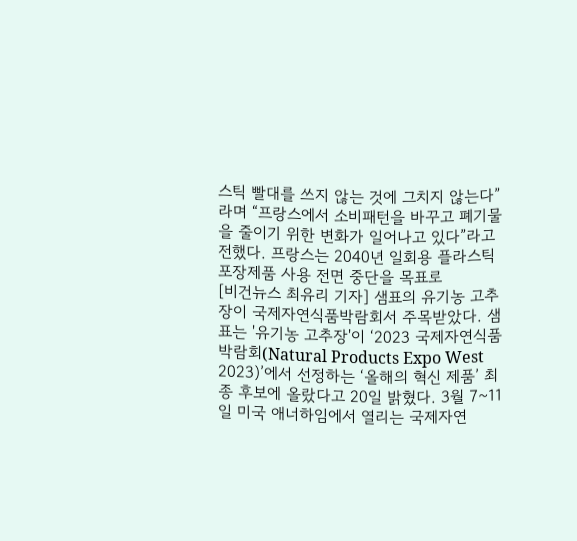스틱 빨대를 쓰지 않는 것에 그치지 않는다”라며 “프랑스에서 소비패턴을 바꾸고 폐기물을 줄이기 위한 변화가 일어나고 있다”라고 전했다. 프랑스는 2040년 일회용 플라스틱 포장제품 사용 전면 중단을 목표로
[비건뉴스 최유리 기자] 샘표의 유기농 고추장이 국제자연식품박람회서 주목받았다. 샘표는 '유기농 고추장'이 ‘2023 국제자연식품박람회(Natural Products Expo West 2023)’에서 선정하는 ‘올해의 혁신 제품’ 최종 후보에 올랐다고 20일 밝혔다. 3월 7~11일 미국 애너하임에서 열리는 국제자연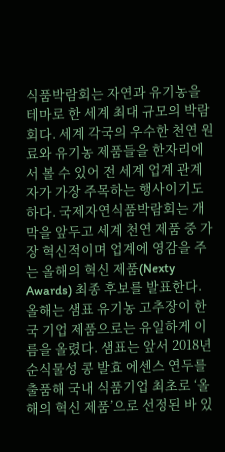식품박람회는 자연과 유기농을 테마로 한 세계 최대 규모의 박람회다. 세계 각국의 우수한 천연 원료와 유기농 제품들을 한자리에서 볼 수 있어 전 세계 업계 관계자가 가장 주목하는 행사이기도 하다. 국제자연식품박람회는 개막을 앞두고 세계 천연 제품 중 가장 혁신적이며 업계에 영감을 주는 올해의 혁신 제품(Nexty Awards) 최종 후보를 발표한다. 올해는 샘표 유기농 고추장이 한국 기업 제품으로는 유일하게 이름을 올렸다. 샘표는 앞서 2018년 순식물성 콩 발효 에센스 연두를 출품해 국내 식품기업 최초로 ‘올해의 혁신 제품’으로 선정된 바 있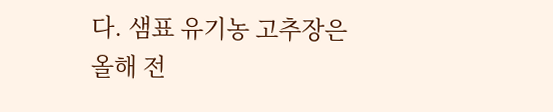다. 샘표 유기농 고추장은 올해 전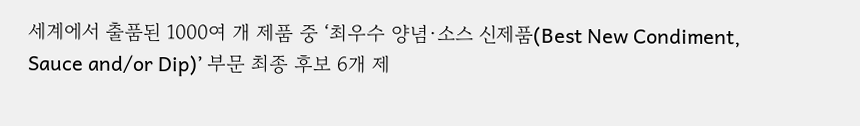세계에서 출품된 1000여 개 제품 중 ‘최우수 양념·소스 신제품(Best New Condiment, Sauce and/or Dip)’ 부문 최종 후보 6개 제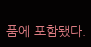품에 포함됐다.